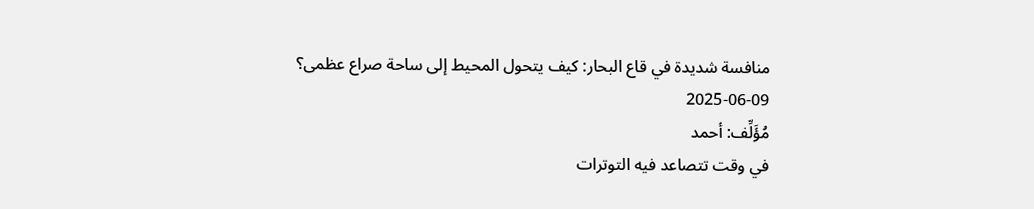منافسة شديدة في قاع البحار: كيف يتحول المحيط إلى ساحة صراع عظمى؟
2025-06-09
مُؤَلِّف: أحمد
في وقت تتصاعد فيه التوترات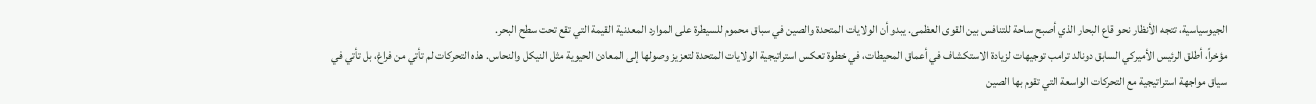الجيوسياسية، تتجه الأنظار نحو قاع البحار الذي أصبح ساحة للتنافس بين القوى العظمى. يبدو أن الولايات المتحدة والصين في سباق محموم للسيطرة على الموارد المعدنية القيمة التي تقع تحت سطح البحر.
مؤخراً، أطلق الرئيس الأميركي السابق دونالد ترامب توجيهات لزيادة الاستكشاف في أعماق المحيطات، في خطوة تعكس استراتيجية الولايات المتحدة لتعزيز وصولها إلى المعادن الحيوية مثل النيكل والنحاس. هذه التحركات لم تأتي من فراغ، بل تأتي في سياق مواجهة استراتيجية مع التحركات الواسعة التي تقوم بها الصين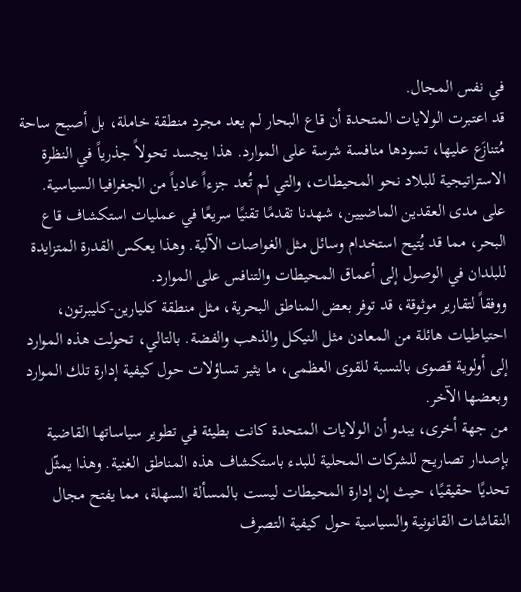في نفس المجال.
قد اعتبرت الولايات المتحدة أن قاع البحار لم يعد مجرد منطقة خاملة، بل أصبح ساحة مُتنازَع عليها، تسودها منافسة شرسة على الموارد. هذا يجسد تحولاً جذرياً في النظرة الاستراتيجية للبلاد نحو المحيطات، والتي لم تُعد جزءاً عادياً من الجغرافيا السياسية.
على مدى العقدين الماضيين، شهدنا تقدمًا تقنيًا سريعًا في عمليات استكشاف قاع البحر، مما قد يُتيح استخدام وسائل مثل الغواصات الآلية. وهذا يعكس القدرة المتزايدة للبلدان في الوصول إلى أعماق المحيطات والتنافس على الموارد.
ووفقاً لتقارير موثوقة، قد توفر بعض المناطق البحرية، مثل منطقة كليارين-كليبرتون، احتياطيات هائلة من المعادن مثل النيكل والذهب والفضة. بالتالي، تحولت هذه الموارد إلى أولوية قصوى بالنسبة للقوى العظمى، ما يثير تساؤلات حول كيفية إدارة تلك الموارد وبعضها الآخر.
من جهة أخرى، يبدو أن الولايات المتحدة كانت بطيئة في تطوير سياساتها القاضية بإصدار تصاريح للشركات المحلية للبدء باستكشاف هذه المناطق الغنية. وهذا يمثّل تحديًا حقيقيًا، حيث إن إدارة المحيطات ليست بالمسألة السهلة، مما يفتح مجال النقاشات القانونية والسياسية حول كيفية التصرف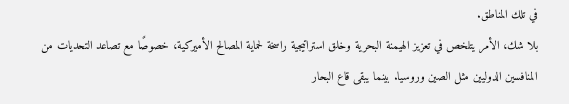في تلك المناطق.
بلا شك، الأمر يتلخص في تعزيز الهيمنة البحرية وخلق استراتيجية راسخة لحماية المصالح الأميركية، خصوصًا مع تصاعد التحديات من المنافسين الدوليين مثل الصين وروسيا. بينما يبقى قاع البحار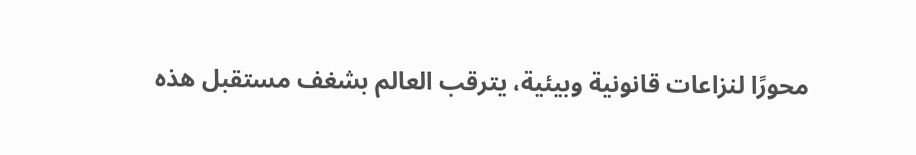محورًا لنزاعات قانونية وبيئية، يترقب العالم بشغف مستقبل هذه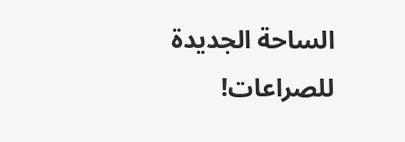الساحة الجديدة للصراعات!